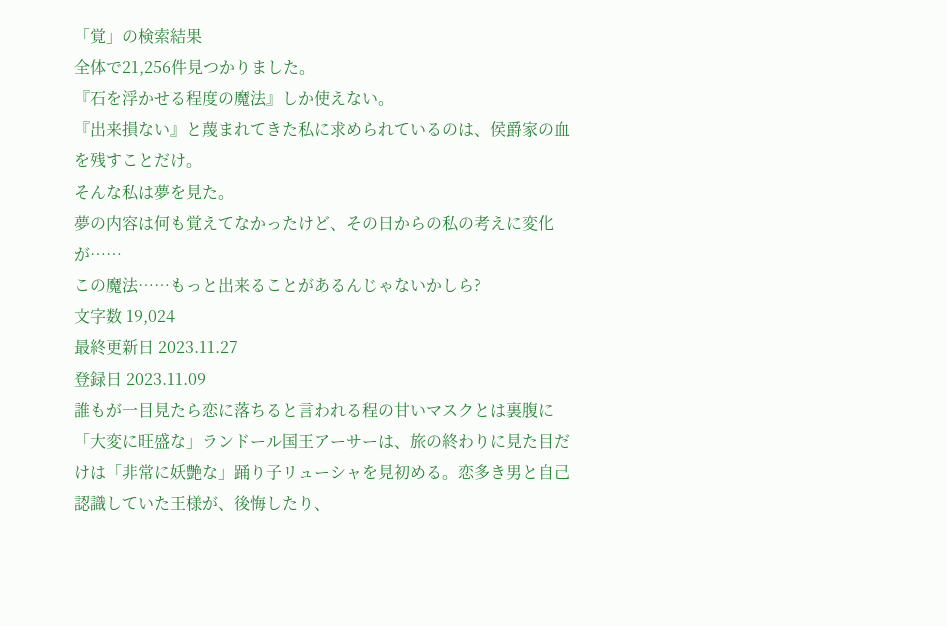「覚」の検索結果
全体で21,256件見つかりました。
『石を浮かせる程度の魔法』しか使えない。
『出来損ない』と蔑まれてきた私に求められているのは、侯爵家の血を残すことだけ。
そんな私は夢を見た。
夢の内容は何も覚えてなかったけど、その日からの私の考えに変化が……
この魔法……もっと出来ることがあるんじゃないかしら?
文字数 19,024
最終更新日 2023.11.27
登録日 2023.11.09
誰もが一目見たら恋に落ちると言われる程の甘いマスクとは裏腹に「大変に旺盛な」ランドール国王アーサーは、旅の終わりに見た目だけは「非常に妖艶な」踊り子リューシャを見初める。恋多き男と自己認識していた王様が、後悔したり、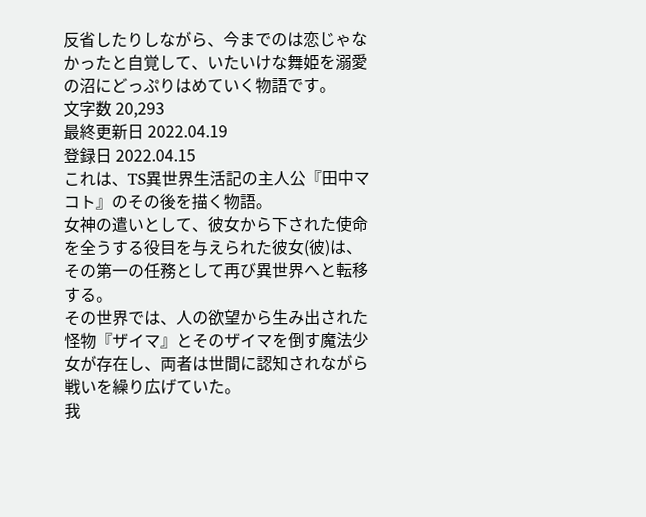反省したりしながら、今までのは恋じゃなかったと自覚して、いたいけな舞姫を溺愛の沼にどっぷりはめていく物語です。
文字数 20,293
最終更新日 2022.04.19
登録日 2022.04.15
これは、TS異世界生活記の主人公『田中マコト』のその後を描く物語。
女神の遣いとして、彼女から下された使命を全うする役目を与えられた彼女(彼)は、その第一の任務として再び異世界へと転移する。
その世界では、人の欲望から生み出された怪物『ザイマ』とそのザイマを倒す魔法少女が存在し、両者は世間に認知されながら戦いを繰り広げていた。
我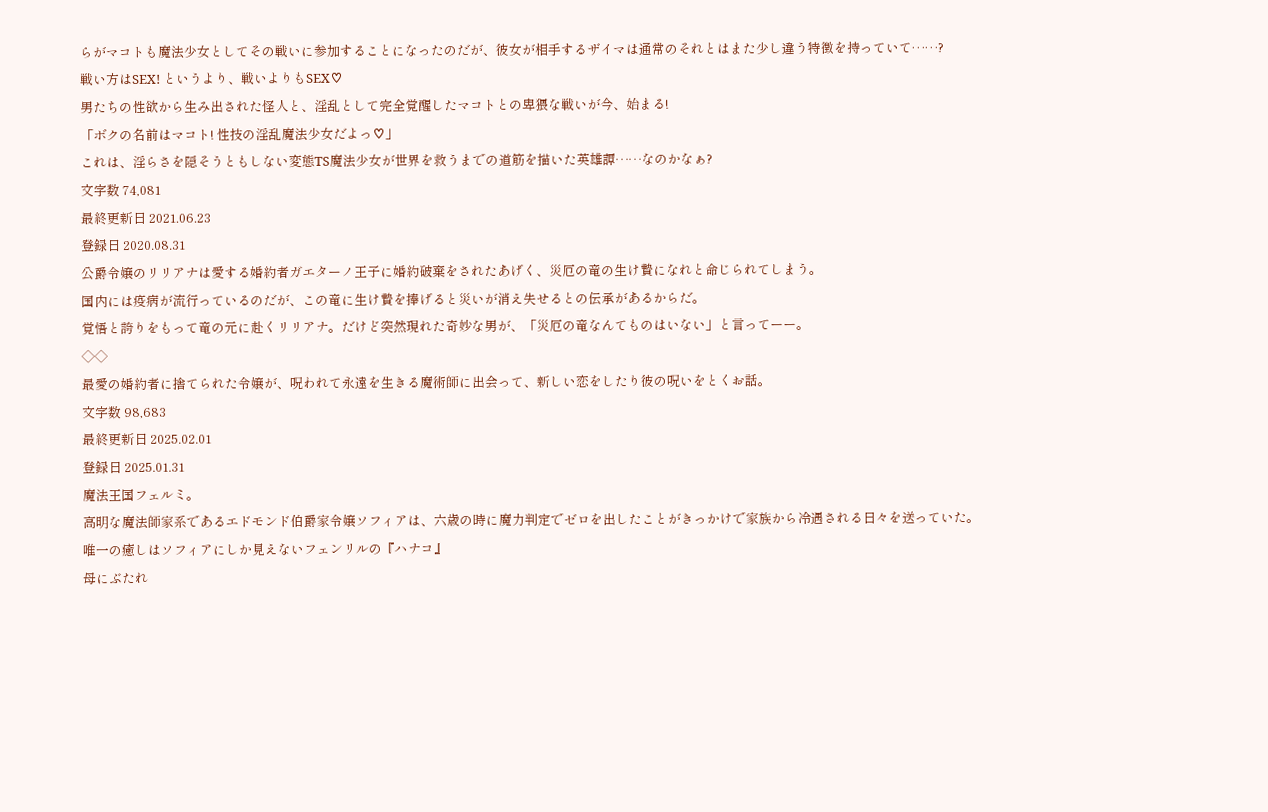らがマコトも魔法少女としてその戦いに参加することになったのだが、彼女が相手するザイマは通常のそれとはまた少し違う特徴を持っていて……?
戦い方はSEX! というより、戦いよりもSEX♡
男たちの性欲から生み出された怪人と、淫乱として完全覚醒したマコトとの卑猥な戦いが今、始まる!
「ボクの名前はマコト! 性技の淫乱魔法少女だよっ♡」
これは、淫らさを隠そうともしない変態TS魔法少女が世界を救うまでの道筋を描いた英雄譚……なのかなぁ?
文字数 74,081
最終更新日 2021.06.23
登録日 2020.08.31
公爵令嬢のリリアナは愛する婚約者ガエターノ王子に婚約破棄をされたあげく、災厄の竜の生け贄になれと命じられてしまう。
国内には疫病が流行っているのだが、この竜に生け贄を捧げると災いが消え失せるとの伝承があるからだ。
覚悟と誇りをもって竜の元に赴くリリアナ。だけど突然現れた奇妙な男が、「災厄の竜なんてものはいない」と言ってーー。
◇◇
最愛の婚約者に捨てられた令嬢が、呪われて永遠を生きる魔術師に出会って、新しい恋をしたり彼の呪いをとくお話。
文字数 98,683
最終更新日 2025.02.01
登録日 2025.01.31
魔法王国フェルミ。
高明な魔法師家系であるエドモンド伯爵家令嬢ソフィアは、六歳の時に魔力判定でゼロを出したことがきっかけで家族から冷遇される日々を送っていた。
唯一の癒しはソフィアにしか見えないフェンリルの『ハナコ』
母にぶたれ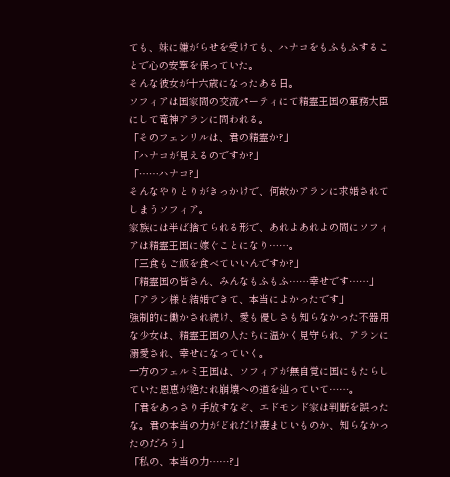ても、妹に嫌がらせを受けても、ハナコをもふもふすることで心の安寧を保っていた。
そんな彼女が十六歳になったある日。
ソフィアは国家間の交流パーティにて精霊王国の軍務大臣にして竜神アランに問われる。
「そのフェンリルは、君の精霊か?」
「ハナコが見えるのですか?」
「……ハナコ?」
そんなやりとりがきっかけで、何故かアランに求婚されてしまうソフィア。
家族には半ば捨てられる形で、あれよあれよの間にソフィアは精霊王国に嫁ぐことになり……。
「三食もご飯を食べていいんですか?」
「精霊国の皆さん、みんなもふもふ……幸せです……」
「アラン様と結婚できて、本当によかったです」
強制的に働かされ続け、愛も優しさも知らなかった不器用な少女は、精霊王国の人たちに温かく見守られ、アランに溺愛され、幸せになっていく。
一方のフェルミ王国は、ソフィアが無自覚に国にもたらしていた恩恵が絶たれ崩壊への道を辿っていて……。
「君をあっさり手放すなぞ、エドモンド家は判断を誤ったな。君の本当の力がどれだけ凄まじいものか、知らなかったのだろう」
「私の、本当の力……?」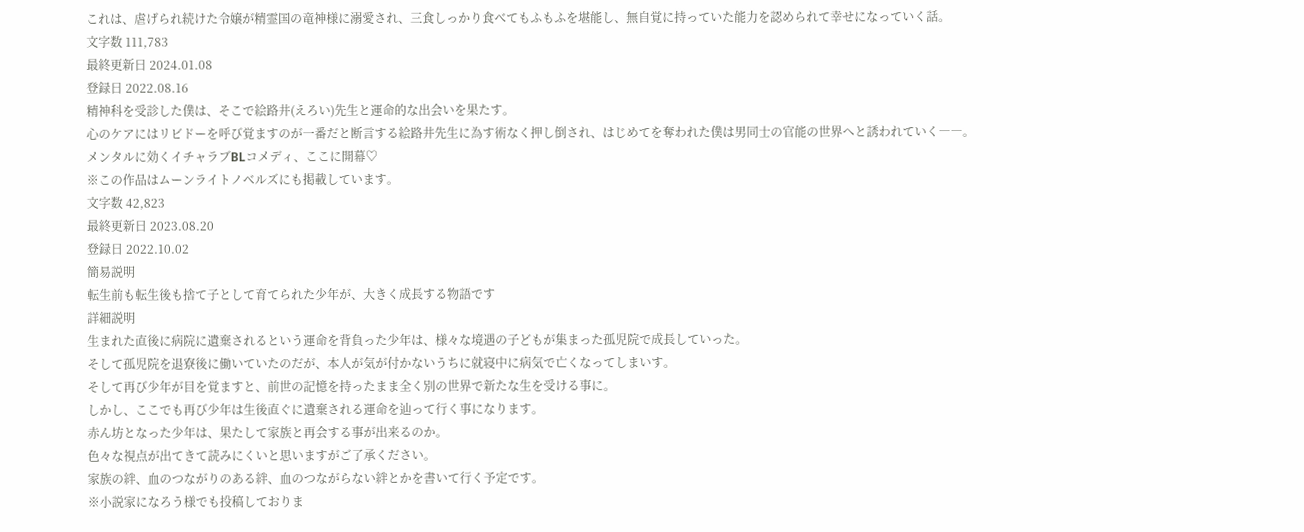これは、虐げられ続けた令嬢が精霊国の竜神様に溺愛され、三食しっかり食べてもふもふを堪能し、無自覚に持っていた能力を認められて幸せになっていく話。
文字数 111,783
最終更新日 2024.01.08
登録日 2022.08.16
精神科を受診した僕は、そこで絵路井(えろい)先生と運命的な出会いを果たす。
心のケアにはリビドーを呼び覚ますのが一番だと断言する絵路井先生に為す術なく押し倒され、はじめてを奪われた僕は男同士の官能の世界へと誘われていく――。
メンタルに効くイチャラブBLコメディ、ここに開幕♡
※この作品はムーンライトノベルズにも掲載しています。
文字数 42,823
最終更新日 2023.08.20
登録日 2022.10.02
簡易説明
転生前も転生後も捨て子として育てられた少年が、大きく成長する物語です
詳細説明
生まれた直後に病院に遺棄されるという運命を背負った少年は、様々な境遇の子どもが集まった孤児院で成長していった。
そして孤児院を退寮後に働いていたのだが、本人が気が付かないうちに就寝中に病気で亡くなってしまいす。
そして再び少年が目を覚ますと、前世の記憶を持ったまま全く別の世界で新たな生を受ける事に。
しかし、ここでも再び少年は生後直ぐに遺棄される運命を辿って行く事になります。
赤ん坊となった少年は、果たして家族と再会する事が出来るのか。
色々な視点が出てきて読みにくいと思いますがご了承ください。
家族の絆、血のつながりのある絆、血のつながらない絆とかを書いて行く予定です。
※小説家になろう様でも投稿しておりま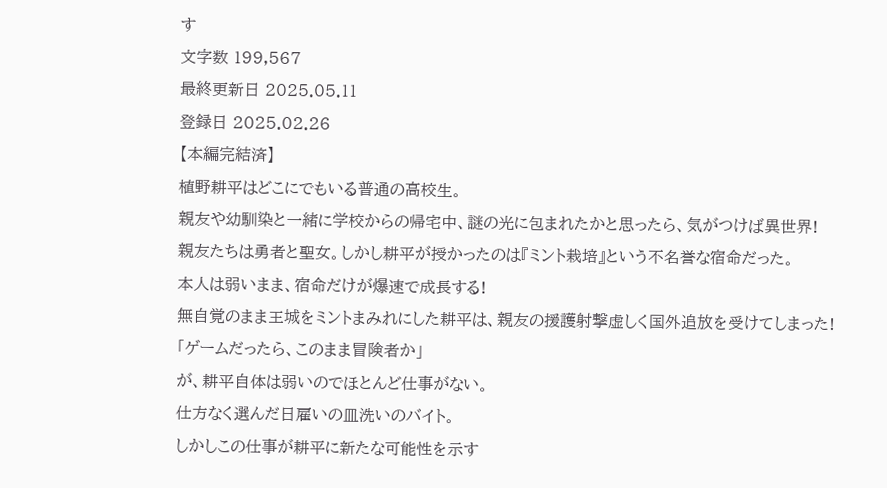す
文字数 199,567
最終更新日 2025.05.11
登録日 2025.02.26
【本編完結済】
植野耕平はどこにでもいる普通の高校生。
親友や幼馴染と一緒に学校からの帰宅中、謎の光に包まれたかと思ったら、気がつけば異世界!
親友たちは勇者と聖女。しかし耕平が授かったのは『ミント栽培』という不名誉な宿命だった。
本人は弱いまま、宿命だけが爆速で成長する!
無自覚のまま王城をミントまみれにした耕平は、親友の援護射撃虚しく国外追放を受けてしまった!
「ゲームだったら、このまま冒険者か」
が、耕平自体は弱いのでほとんど仕事がない。
仕方なく選んだ日雇いの皿洗いのバイト。
しかしこの仕事が耕平に新たな可能性を示す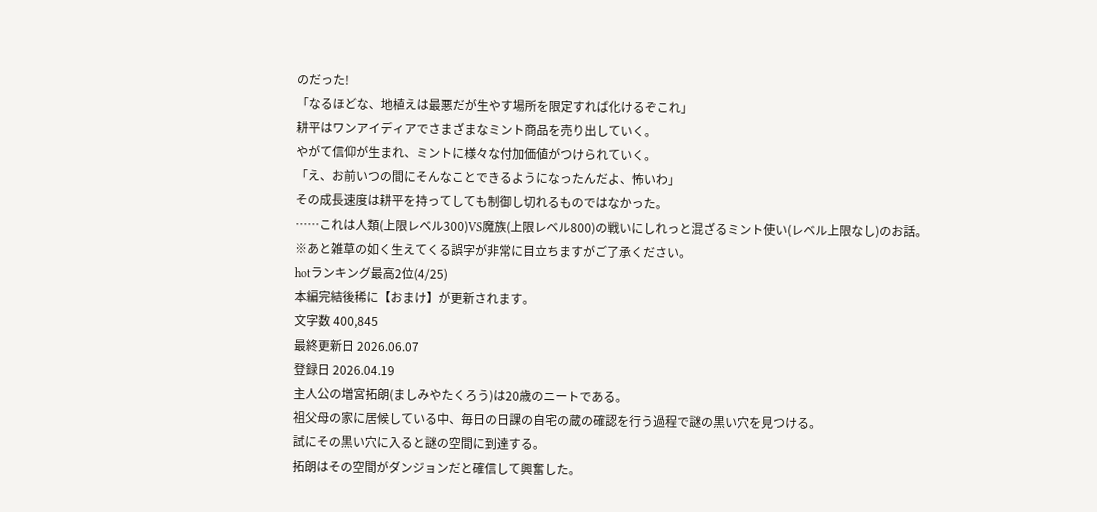のだった!
「なるほどな、地植えは最悪だが生やす場所を限定すれば化けるぞこれ」
耕平はワンアイディアでさまざまなミント商品を売り出していく。
やがて信仰が生まれ、ミントに様々な付加価値がつけられていく。
「え、お前いつの間にそんなことできるようになったんだよ、怖いわ」
その成長速度は耕平を持ってしても制御し切れるものではなかった。
……これは人類(上限レベル300)VS魔族(上限レベル800)の戦いにしれっと混ざるミント使い(レベル上限なし)のお話。
※あと雑草の如く生えてくる誤字が非常に目立ちますがご了承ください。
hotランキング最高2位(4/25)
本編完結後稀に【おまけ】が更新されます。
文字数 400,845
最終更新日 2026.06.07
登録日 2026.04.19
主人公の増宮拓朗(ましみやたくろう)は20歳のニートである。
祖父母の家に居候している中、毎日の日課の自宅の蔵の確認を行う過程で謎の黒い穴を見つける。
試にその黒い穴に入ると謎の空間に到達する。
拓朗はその空間がダンジョンだと確信して興奮した。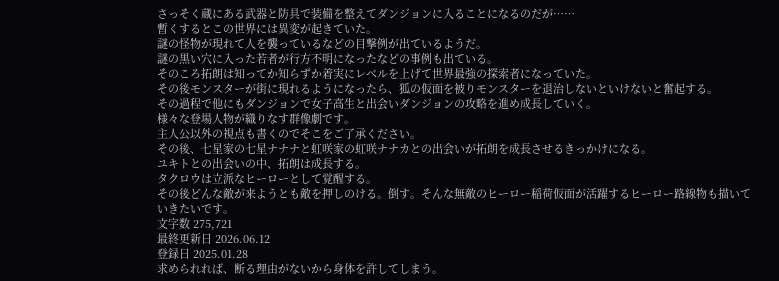さっそく蔵にある武器と防具で装備を整えてダンジョンに入ることになるのだが……
暫くするとこの世界には異変が起きていた。
謎の怪物が現れて人を襲っているなどの目撃例が出ているようだ。
謎の黒い穴に入った若者が行方不明になったなどの事例も出ている。
そのころ拓朗は知ってか知らずか着実にレベルを上げて世界最強の探索者になっていた。
その後モンスターが街に現れるようになったら、狐の仮面を被りモンスターを退治しないといけないと奮起する。
その過程で他にもダンジョンで女子高生と出会いダンジョンの攻略を進め成長していく。
様々な登場人物が織りなす群像劇です。
主人公以外の視点も書くのでそこをご了承ください。
その後、七星家の七星ナナナと虹咲家の虹咲ナナカとの出会いが拓朗を成長させるきっかけになる。
ユキトとの出会いの中、拓朗は成長する。
タクロウは立派なヒーローとして覚醒する。
その後どんな敵が来ようとも敵を押しのける。倒す。そんな無敵のヒーロー稲荷仮面が活躍するヒーロー路線物も描いていきたいです。
文字数 275,721
最終更新日 2026.06.12
登録日 2025.01.28
求められれば、断る理由がないから身体を許してしまう。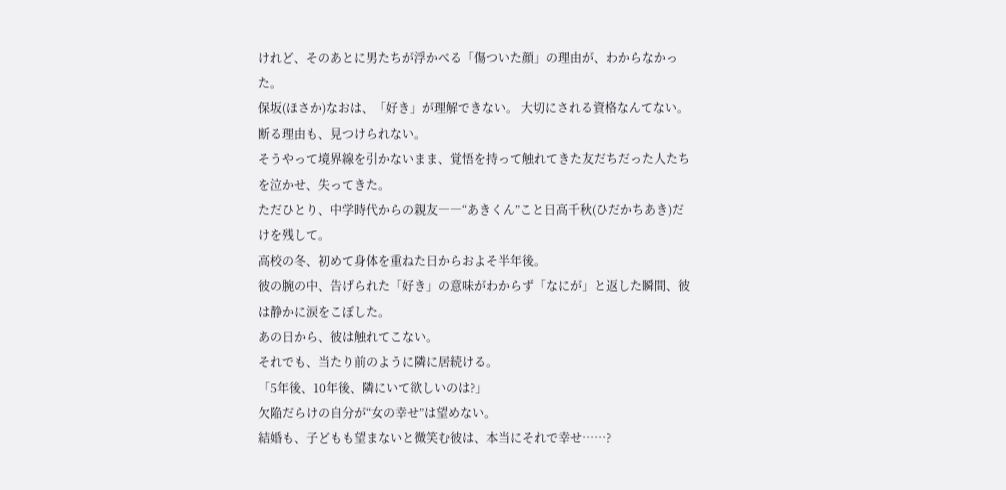けれど、そのあとに男たちが浮かべる「傷ついた顔」の理由が、わからなかった。
保坂(ほさか)なおは、「好き」が理解できない。 大切にされる資格なんてない。
断る理由も、見つけられない。
そうやって境界線を引かないまま、覚悟を持って触れてきた友だちだった人たちを泣かせ、失ってきた。
ただひとり、中学時代からの親友――“あきくん”こと日高千秋(ひだかちあき)だけを残して。
高校の冬、初めて身体を重ねた日からおよそ半年後。
彼の腕の中、告げられた「好き」の意味がわからず「なにが」と返した瞬間、彼は静かに涙をこぼした。
あの日から、彼は触れてこない。
それでも、当たり前のように隣に居続ける。
「5年後、10年後、隣にいて欲しいのは?」
欠陥だらけの自分が“女の幸せ”は望めない。
結婚も、子どもも望まないと微笑む彼は、本当にそれで幸せ……?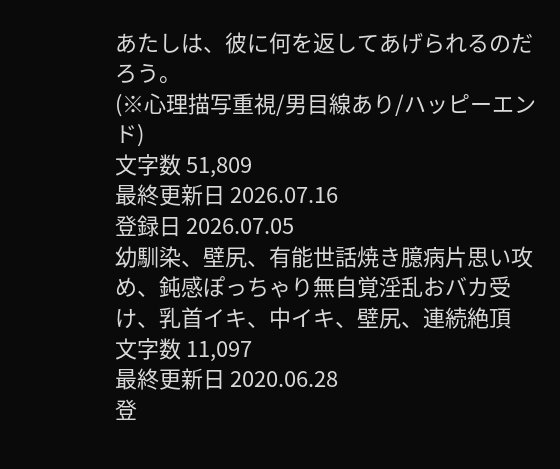あたしは、彼に何を返してあげられるのだろう。
(※心理描写重視/男目線あり/ハッピーエンド)
文字数 51,809
最終更新日 2026.07.16
登録日 2026.07.05
幼馴染、壁尻、有能世話焼き臆病片思い攻め、鈍感ぽっちゃり無自覚淫乱おバカ受け、乳首イキ、中イキ、壁尻、連続絶頂
文字数 11,097
最終更新日 2020.06.28
登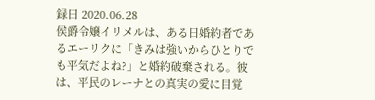録日 2020.06.28
侯爵令嬢イリメルは、ある日婚約者であるエーリクに「きみは強いからひとりでも平気だよね?」と婚約破棄される。彼は、平民のレーナとの真実の愛に目覚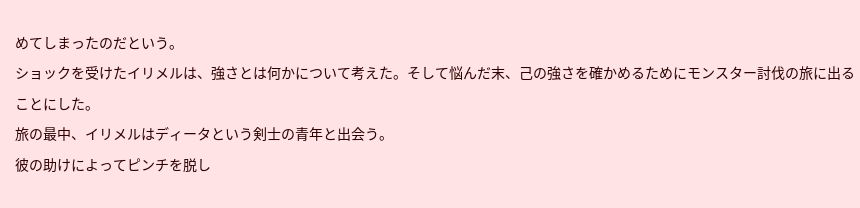めてしまったのだという。
ショックを受けたイリメルは、強さとは何かについて考えた。そして悩んだ末、己の強さを確かめるためにモンスター討伐の旅に出ることにした。
旅の最中、イリメルはディータという剣士の青年と出会う。
彼の助けによってピンチを脱し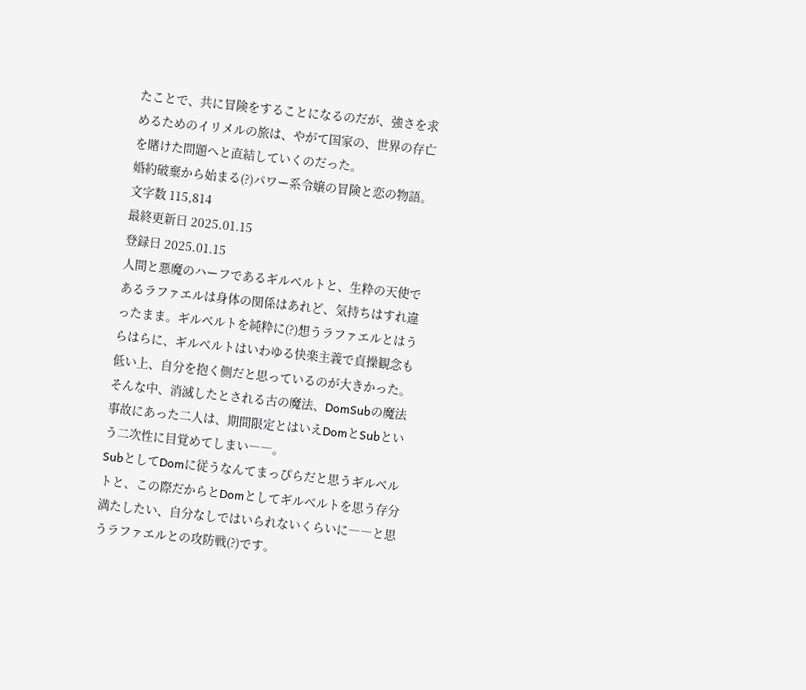たことで、共に冒険をすることになるのだが、強さを求めるためのイリメルの旅は、やがて国家の、世界の存亡を賭けた問題へと直結していくのだった。
婚約破棄から始まる(?)パワー系令嬢の冒険と恋の物語。
文字数 115,814
最終更新日 2025.01.15
登録日 2025.01.15
人間と悪魔のハーフであるギルベルトと、生粋の天使であるラファエルは身体の関係はあれど、気持ちはすれ違ったまま。ギルベルトを純粋に(?)想うラファエルとはうらはらに、ギルベルトはいわゆる快楽主義で貞操観念も低い上、自分を抱く側だと思っているのが大きかった。
そんな中、消滅したとされる古の魔法、DomSubの魔法事故にあった二人は、期間限定とはいえDomとSubという二次性に目覚めてしまい――。
SubとしてDomに従うなんてまっぴらだと思うギルベルトと、この際だからとDomとしてギルベルトを思う存分満たしたい、自分なしではいられないくらいに――と思うラファエルとの攻防戦(?)です。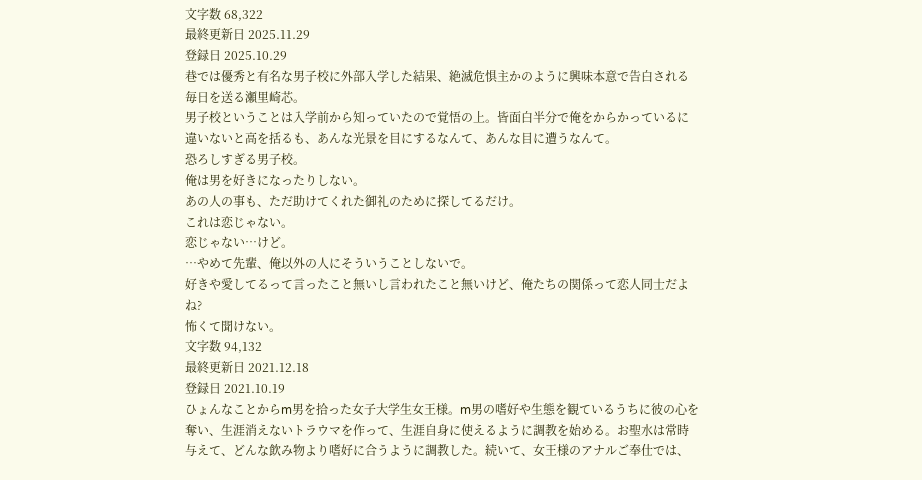文字数 68,322
最終更新日 2025.11.29
登録日 2025.10.29
巷では優秀と有名な男子校に外部入学した結果、絶滅危惧主かのように興味本意で告白される毎日を送る瀬里崎芯。
男子校ということは入学前から知っていたので覚悟の上。皆面白半分で俺をからかっているに違いないと高を括るも、あんな光景を目にするなんて、あんな目に遭うなんて。
恐ろしすぎる男子校。
俺は男を好きになったりしない。
あの人の事も、ただ助けてくれた御礼のために探してるだけ。
これは恋じゃない。
恋じゃない…けど。
…やめて先輩、俺以外の人にそういうことしないで。
好きや愛してるって言ったこと無いし言われたこと無いけど、俺たちの関係って恋人同士だよね?
怖くて聞けない。
文字数 94,132
最終更新日 2021.12.18
登録日 2021.10.19
ひょんなことからm男を拾った女子大学生女王様。m男の嗜好や生態を観ているうちに彼の心を奪い、生涯消えないトラウマを作って、生涯自身に使えるように調教を始める。お聖水は常時与えて、どんな飲み物より嗜好に合うように調教した。続いて、女王様のアナルご奉仕では、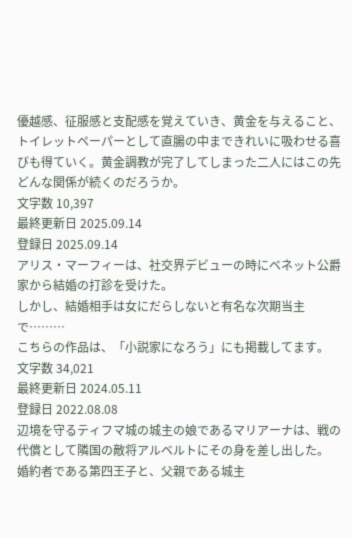優越感、征服感と支配感を覚えていき、黄金を与えること、トイレットペーパーとして直腸の中まできれいに吸わせる喜びも得ていく。黄金調教が完了してしまった二人にはこの先どんな関係が続くのだろうか。
文字数 10,397
最終更新日 2025.09.14
登録日 2025.09.14
アリス・マーフィーは、社交界デビューの時にベネット公爵家から結婚の打診を受けた。
しかし、結婚相手は女にだらしないと有名な次期当主で………
こちらの作品は、「小説家になろう」にも掲載してます。
文字数 34,021
最終更新日 2024.05.11
登録日 2022.08.08
辺境を守るティフマ城の城主の娘であるマリアーナは、戦の代償として隣国の敵将アルベルトにその身を差し出した。
婚約者である第四王子と、父親である城主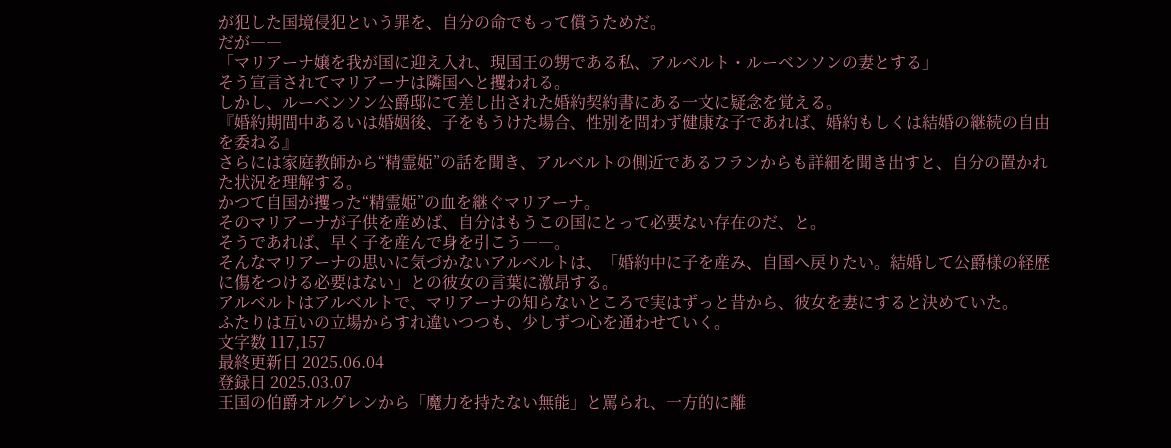が犯した国境侵犯という罪を、自分の命でもって償うためだ。
だが――
「マリアーナ嬢を我が国に迎え入れ、現国王の甥である私、アルベルト・ルーベンソンの妻とする」
そう宣言されてマリアーナは隣国へと攫われる。
しかし、ルーベンソン公爵邸にて差し出された婚約契約書にある一文に疑念を覚える。
『婚約期間中あるいは婚姻後、子をもうけた場合、性別を問わず健康な子であれば、婚約もしくは結婚の継続の自由を委ねる』
さらには家庭教師から“精霊姫”の話を聞き、アルベルトの側近であるフランからも詳細を聞き出すと、自分の置かれた状況を理解する。
かつて自国が攫った“精霊姫”の血を継ぐマリアーナ。
そのマリアーナが子供を産めば、自分はもうこの国にとって必要ない存在のだ、と。
そうであれば、早く子を産んで身を引こう――。
そんなマリアーナの思いに気づかないアルベルトは、「婚約中に子を産み、自国へ戻りたい。結婚して公爵様の経歴に傷をつける必要はない」との彼女の言葉に激昂する。
アルベルトはアルベルトで、マリアーナの知らないところで実はずっと昔から、彼女を妻にすると決めていた。
ふたりは互いの立場からすれ違いつつも、少しずつ心を通わせていく。
文字数 117,157
最終更新日 2025.06.04
登録日 2025.03.07
王国の伯爵オルグレンから「魔力を持たない無能」と罵られ、一方的に離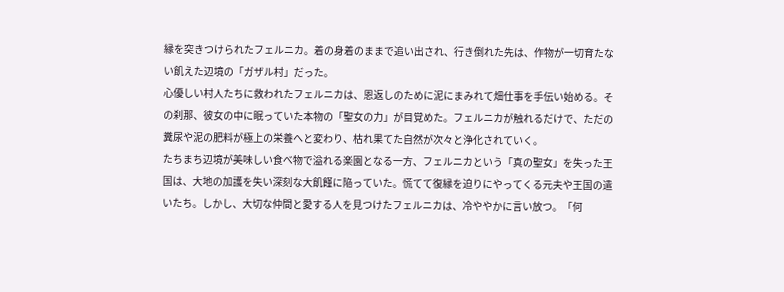縁を突きつけられたフェルニカ。着の身着のままで追い出され、行き倒れた先は、作物が一切育たない飢えた辺境の「ガザル村」だった。
心優しい村人たちに救われたフェルニカは、恩返しのために泥にまみれて畑仕事を手伝い始める。その刹那、彼女の中に眠っていた本物の「聖女の力」が目覚めた。フェルニカが触れるだけで、ただの糞尿や泥の肥料が極上の栄養へと変わり、枯れ果てた自然が次々と浄化されていく。
たちまち辺境が美味しい食べ物で溢れる楽園となる一方、フェルニカという「真の聖女」を失った王国は、大地の加護を失い深刻な大飢饉に陥っていた。慌てて復縁を迫りにやってくる元夫や王国の遣いたち。しかし、大切な仲間と愛する人を見つけたフェルニカは、冷ややかに言い放つ。「何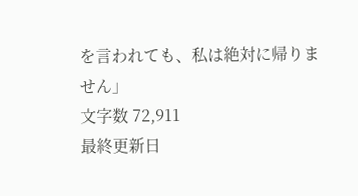を言われても、私は絶対に帰りません」
文字数 72,911
最終更新日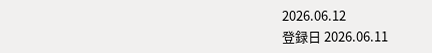2026.06.12
登録日 2026.06.11